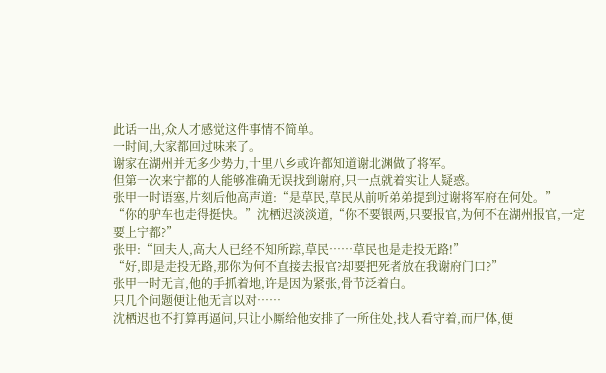此话一出,众人才感觉这件事情不简单。
一时间,大家都回过味来了。
谢家在湖州并无多少势力,十里八乡或许都知道谢北渊做了将军。
但第一次来宁都的人能够准确无误找到谢府,只一点就着实让人疑惑。
张甲一时语塞,片刻后他高声道:“是草民,草民从前听弟弟提到过谢将军府在何处。”
“你的驴车也走得挺快。”沈栖迟淡淡道,“你不要银两,只要报官,为何不在湖州报官,一定要上宁都?”
张甲:“回夫人,高大人已经不知所踪,草民……草民也是走投无路!”
“好,即是走投无路,那你为何不直接去报官?却要把死者放在我谢府门口?”
张甲一时无言,他的手抓着地,许是因为紧张,骨节泛着白。
只几个问题便让他无言以对……
沈栖迟也不打算再逼问,只让小厮给他安排了一所住处,找人看守着,而尸体,便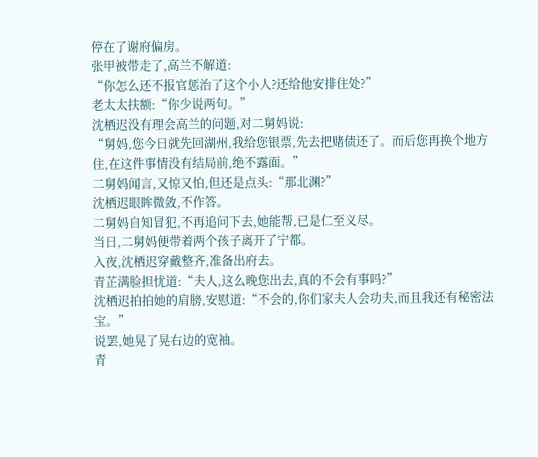停在了谢府偏房。
张甲被带走了,高兰不解道:
“你怎么还不报官惩治了这个小人?还给他安排住处?”
老太太扶额:“你少说两句。”
沈栖迟没有理会高兰的问题,对二舅妈说:
“舅妈,您今日就先回湖州,我给您银票,先去把赌债还了。而后您再换个地方住,在这件事情没有结局前,绝不露面。”
二舅妈闻言,又惊又怕,但还是点头:“那北渊?”
沈栖迟眼眸微敛,不作答。
二舅妈自知冒犯,不再追问下去,她能帮,已是仁至义尽。
当日,二舅妈便带着两个孩子离开了宁都。
入夜,沈栖迟穿戴整齐,准备出府去。
青芷满脸担忧道:“夫人,这么晚您出去,真的不会有事吗?”
沈栖迟拍拍她的肩膀,安慰道:“不会的,你们家夫人会功夫,而且我还有秘密法宝。”
说罢,她晃了晃右边的宽袖。
青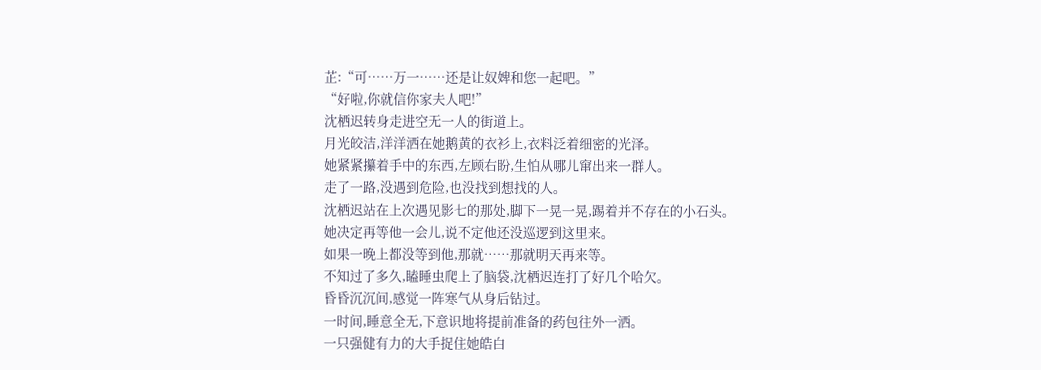芷:“可……万一……还是让奴婢和您一起吧。”
“好啦,你就信你家夫人吧!”
沈栖迟转身走进空无一人的街道上。
月光皎洁,洋洋洒在她鹅黄的衣衫上,衣料泛着细密的光泽。
她紧紧攥着手中的东西,左顾右盼,生怕从哪儿窜出来一群人。
走了一路,没遇到危险,也没找到想找的人。
沈栖迟站在上次遇见影七的那处,脚下一晃一晃,踢着并不存在的小石头。
她决定再等他一会儿,说不定他还没巡逻到这里来。
如果一晚上都没等到他,那就……那就明天再来等。
不知过了多久,瞌睡虫爬上了脑袋,沈栖迟连打了好几个哈欠。
昏昏沉沉间,感觉一阵寒气从身后钻过。
一时间,睡意全无,下意识地将提前准备的药包往外一洒。
一只强健有力的大手捉住她皓白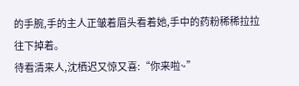的手腕,手的主人正皱着眉头看着她,手中的药粉稀稀拉拉往下掉着。
待看清来人,沈栖迟又惊又喜:“你来啦~”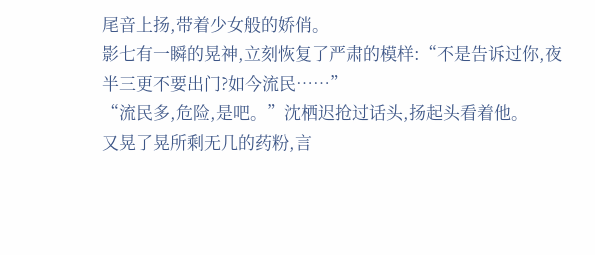尾音上扬,带着少女般的娇俏。
影七有一瞬的晃神,立刻恢复了严肃的模样:“不是告诉过你,夜半三更不要出门?如今流民……”
“流民多,危险,是吧。”沈栖迟抢过话头,扬起头看着他。
又晃了晃所剩无几的药粉,言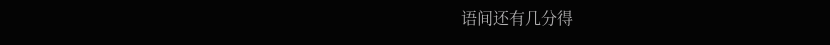语间还有几分得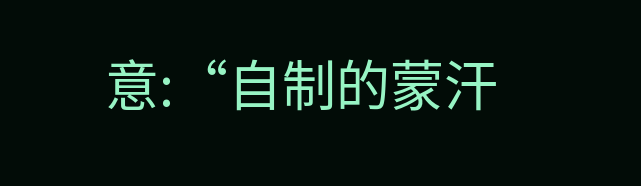意:“自制的蒙汗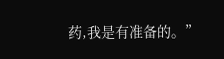药,我是有准备的。”